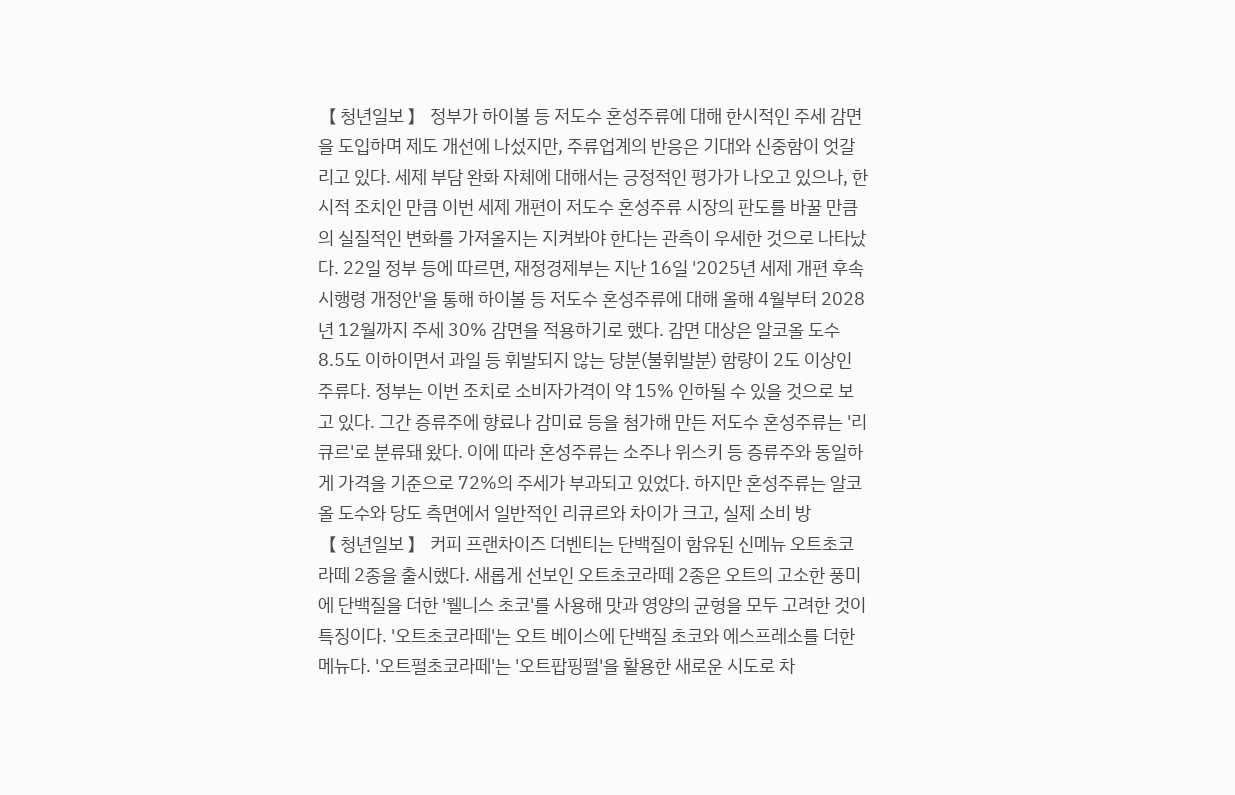【 청년일보 】 정부가 하이볼 등 저도수 혼성주류에 대해 한시적인 주세 감면을 도입하며 제도 개선에 나섰지만, 주류업계의 반응은 기대와 신중함이 엇갈리고 있다. 세제 부담 완화 자체에 대해서는 긍정적인 평가가 나오고 있으나, 한시적 조치인 만큼 이번 세제 개편이 저도수 혼성주류 시장의 판도를 바꿀 만큼의 실질적인 변화를 가져올지는 지켜봐야 한다는 관측이 우세한 것으로 나타났다. 22일 정부 등에 따르면, 재정경제부는 지난 16일 '2025년 세제 개편 후속 시행령 개정안'을 통해 하이볼 등 저도수 혼성주류에 대해 올해 4월부터 2028년 12월까지 주세 30% 감면을 적용하기로 했다. 감면 대상은 알코올 도수 8.5도 이하이면서 과일 등 휘발되지 않는 당분(불휘발분) 함량이 2도 이상인 주류다. 정부는 이번 조치로 소비자가격이 약 15% 인하될 수 있을 것으로 보고 있다. 그간 증류주에 향료나 감미료 등을 첨가해 만든 저도수 혼성주류는 '리큐르'로 분류돼 왔다. 이에 따라 혼성주류는 소주나 위스키 등 증류주와 동일하게 가격을 기준으로 72%의 주세가 부과되고 있었다. 하지만 혼성주류는 알코올 도수와 당도 측면에서 일반적인 리큐르와 차이가 크고, 실제 소비 방
【 청년일보 】 커피 프랜차이즈 더벤티는 단백질이 함유된 신메뉴 오트초코라떼 2종을 출시했다. 새롭게 선보인 오트초코라떼 2종은 오트의 고소한 풍미에 단백질을 더한 '웰니스 초코'를 사용해 맛과 영양의 균형을 모두 고려한 것이 특징이다. '오트초코라떼'는 오트 베이스에 단백질 초코와 에스프레소를 더한 메뉴다. '오트펄초코라떼'는 '오트팝핑펄'을 활용한 새로운 시도로 차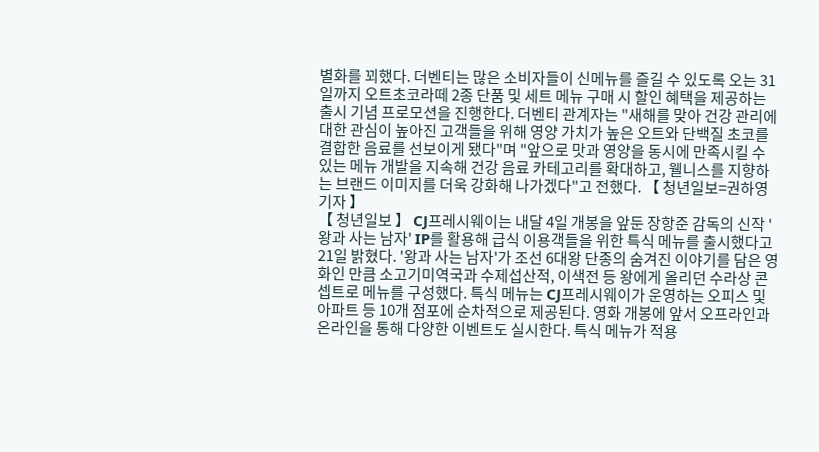별화를 꾀했다. 더벤티는 많은 소비자들이 신메뉴를 즐길 수 있도록 오는 31일까지 오트초코라떼 2종 단품 및 세트 메뉴 구매 시 할인 혜택을 제공하는 출시 기념 프로모션을 진행한다. 더벤티 관계자는 "새해를 맞아 건강 관리에 대한 관심이 높아진 고객들을 위해 영양 가치가 높은 오트와 단백질 초코를 결합한 음료를 선보이게 됐다"며 "앞으로 맛과 영양을 동시에 만족시킬 수 있는 메뉴 개발을 지속해 건강 음료 카테고리를 확대하고, 웰니스를 지향하는 브랜드 이미지를 더욱 강화해 나가겠다"고 전했다. 【 청년일보=권하영 기자 】
【 청년일보 】 CJ프레시웨이는 내달 4일 개봉을 앞둔 장항준 감독의 신작 '왕과 사는 남자' IP를 활용해 급식 이용객들을 위한 특식 메뉴를 출시했다고 21일 밝혔다. '왕과 사는 남자'가 조선 6대왕 단종의 숨겨진 이야기를 담은 영화인 만큼 소고기미역국과 수제섭산적, 이색전 등 왕에게 올리던 수라상 콘셉트로 메뉴를 구성했다. 특식 메뉴는 CJ프레시웨이가 운영하는 오피스 및 아파트 등 10개 점포에 순차적으로 제공된다. 영화 개봉에 앞서 오프라인과 온라인을 통해 다양한 이벤트도 실시한다. 특식 메뉴가 적용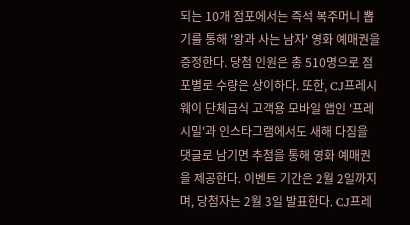되는 10개 점포에서는 즉석 복주머니 뽑기를 통해 '왕과 사는 남자' 영화 예매권을 증정한다. 당첨 인원은 총 510명으로 점포별로 수량은 상이하다. 또한, CJ프레시웨이 단체급식 고객용 모바일 앱인 '프레시밀'과 인스타그램에서도 새해 다짐을 댓글로 남기면 추첨을 통해 영화 예매권을 제공한다. 이벤트 기간은 2월 2일까지며, 당첨자는 2월 3일 발표한다. CJ프레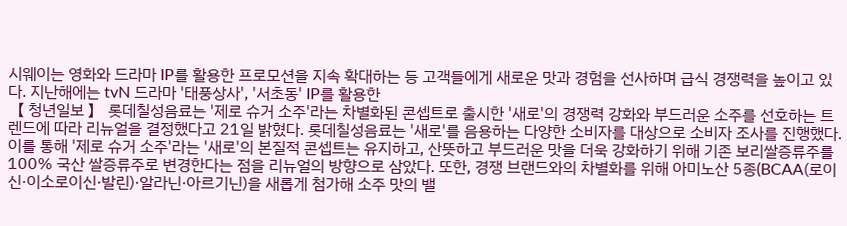시웨이는 영화와 드라마 IP를 활용한 프로모션을 지속 확대하는 등 고객들에게 새로운 맛과 경험을 선사하며 급식 경쟁력을 높이고 있다. 지난해에는 tvN 드라마 '태풍상사', '서초동' IP를 활용한
【 청년일보 】 롯데칠성음료는 '제로 슈거 소주'라는 차별화된 콘셉트로 출시한 '새로'의 경쟁력 강화와 부드러운 소주를 선호하는 트렌드에 따라 리뉴얼을 결정했다고 21일 밝혔다. 롯데칠성음료는 '새로'를 음용하는 다양한 소비자를 대상으로 소비자 조사를 진행했다. 이를 통해 '제로 슈거 소주'라는 '새로'의 본질적 콘셉트는 유지하고, 산뜻하고 부드러운 맛을 더욱 강화하기 위해 기존 보리쌀증류주를 100% 국산 쌀증류주로 변경한다는 점을 리뉴얼의 방향으로 삼았다. 또한, 경쟁 브랜드와의 차별화를 위해 아미노산 5종(BCAA(로이신·이소로이신·발린)·알라닌·아르기닌)을 새롭게 첨가해 소주 맛의 밸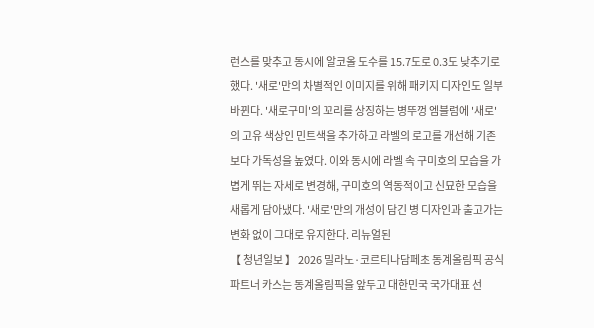런스를 맞추고 동시에 알코올 도수를 15.7도로 0.3도 낮추기로 했다. '새로'만의 차별적인 이미지를 위해 패키지 디자인도 일부 바뀐다. '새로구미'의 꼬리를 상징하는 병뚜껑 엠블럼에 '새로'의 고유 색상인 민트색을 추가하고 라벨의 로고를 개선해 기존보다 가독성을 높였다. 이와 동시에 라벨 속 구미호의 모습을 가볍게 뛰는 자세로 변경해, 구미호의 역동적이고 신묘한 모습을 새롭게 담아냈다. '새로'만의 개성이 담긴 병 디자인과 출고가는 변화 없이 그대로 유지한다. 리뉴얼된
【 청년일보 】 2026 밀라노·코르티나담페초 동계올림픽 공식 파트너 카스는 동계올림픽을 앞두고 대한민국 국가대표 선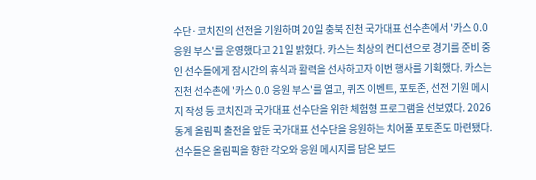수단·코치진의 선전을 기원하며 20일 충북 진천 국가대표 선수촌에서 '카스 0.0 응원 부스'를 운영했다고 21일 밝혔다. 카스는 최상의 컨디션으로 경기를 준비 중인 선수들에게 잠시간의 휴식과 활력을 선사하고자 이번 행사를 기획했다. 카스는 진천 선수촌에 '카스 0.0 응원 부스'를 열고, 퀴즈 이벤트, 포토존, 선전 기원 메시지 작성 등 코치진과 국가대표 선수단을 위한 체험형 프로그램을 선보였다. 2026 동계 올림픽 출전을 앞둔 국가대표 선수단을 응원하는 치어풀 포토존도 마련됐다. 선수들은 올림픽을 향한 각오와 응원 메시지를 담은 보드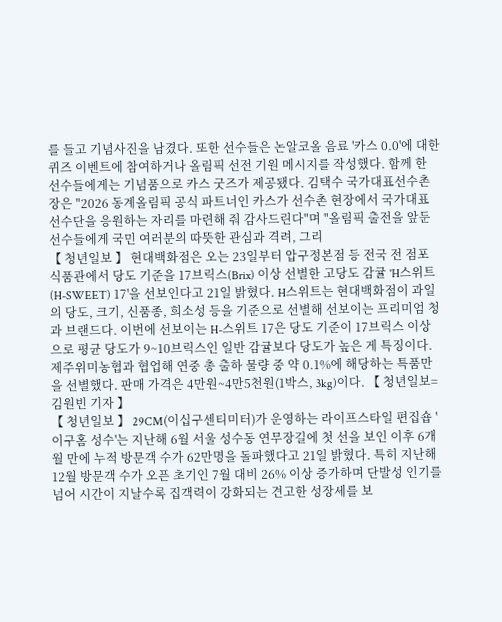를 들고 기념사진을 남겼다. 또한 선수들은 논알코올 음료 '카스 0.0'에 대한 퀴즈 이벤트에 참여하거나 올림픽 선전 기원 메시지를 작성했다. 함께 한 선수들에게는 기념품으로 카스 굿즈가 제공됐다. 김택수 국가대표선수촌장은 "2026 동계올림픽 공식 파트너인 카스가 선수촌 현장에서 국가대표 선수단을 응원하는 자리를 마련해 줘 감사드린다"며 "올림픽 출전을 앞둔 선수들에게 국민 여러분의 따뜻한 관심과 격려, 그리
【 청년일보 】 현대백화점은 오는 23일부터 압구정본점 등 전국 전 점포 식품관에서 당도 기준을 17브릭스(Brix) 이상 선별한 고당도 감귤 'H스위트(H-SWEET) 17'을 선보인다고 21일 밝혔다. H스위트는 현대백화점이 과일의 당도, 크기, 신품종, 희소성 등을 기준으로 선별해 선보이는 프리미엄 청과 브랜드다. 이번에 선보이는 H-스위트 17은 당도 기준이 17브릭스 이상으로 평균 당도가 9~10브릭스인 일반 감귤보다 당도가 높은 게 특징이다. 제주위미농협과 협업해 연중 총 출하 물량 중 약 0.1%에 해당하는 특품만을 선별했다. 판매 가격은 4만원~4만5천원(1박스, 3kg)이다. 【 청년일보=김원빈 기자 】
【 청년일보 】 29CM(이십구센티미터)가 운영하는 라이프스타일 편집숍 '이구홈 성수'는 지난해 6월 서울 성수동 연무장길에 첫 선을 보인 이후 6개월 만에 누적 방문객 수가 62만명을 돌파했다고 21일 밝혔다. 특히 지난해 12월 방문객 수가 오픈 초기인 7월 대비 26% 이상 증가하며 단발성 인기를 넘어 시간이 지날수록 집객력이 강화되는 견고한 성장세를 보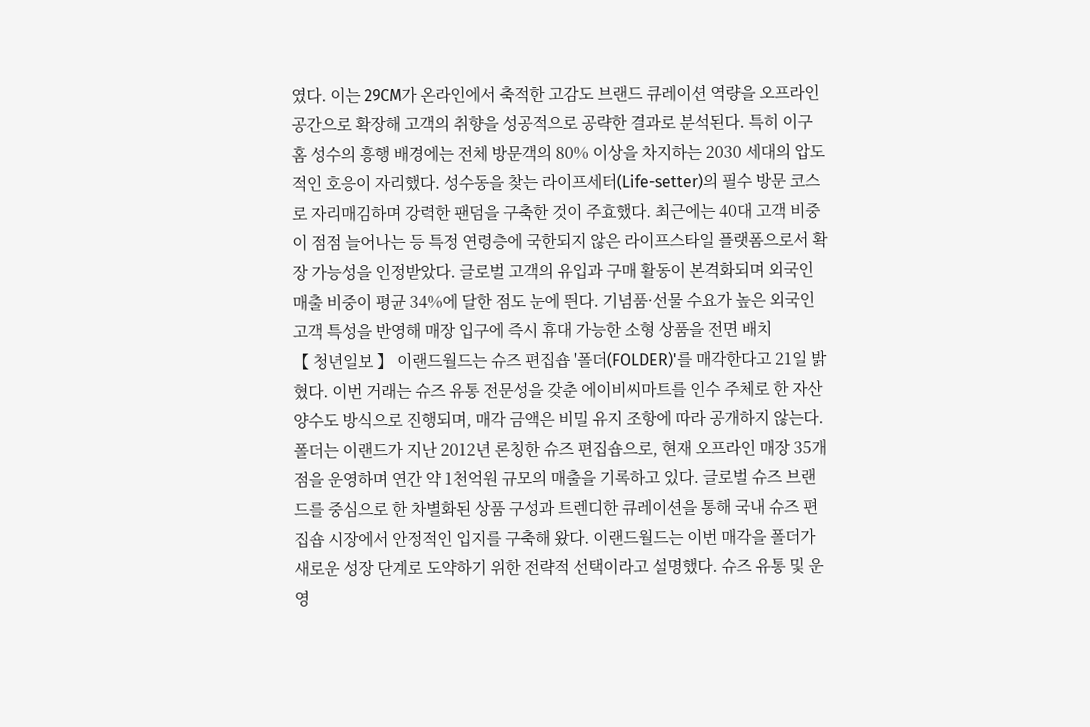였다. 이는 29CM가 온라인에서 축적한 고감도 브랜드 큐레이션 역량을 오프라인 공간으로 확장해 고객의 취향을 성공적으로 공략한 결과로 분석된다. 특히 이구홈 성수의 흥행 배경에는 전체 방문객의 80% 이상을 차지하는 2030 세대의 압도적인 호응이 자리했다. 성수동을 찾는 라이프세터(Life-setter)의 필수 방문 코스로 자리매김하며 강력한 팬덤을 구축한 것이 주효했다. 최근에는 40대 고객 비중이 점점 늘어나는 등 특정 연령층에 국한되지 않은 라이프스타일 플랫폼으로서 확장 가능성을 인정받았다. 글로벌 고객의 유입과 구매 활동이 본격화되며 외국인 매출 비중이 평균 34%에 달한 점도 눈에 띈다. 기념품·선물 수요가 높은 외국인 고객 특성을 반영해 매장 입구에 즉시 휴대 가능한 소형 상품을 전면 배치
【 청년일보 】 이랜드월드는 슈즈 편집숍 '폴더(FOLDER)'를 매각한다고 21일 밝혔다. 이번 거래는 슈즈 유통 전문성을 갖춘 에이비씨마트를 인수 주체로 한 자산 양수도 방식으로 진행되며, 매각 금액은 비밀 유지 조항에 따라 공개하지 않는다. 폴더는 이랜드가 지난 2012년 론칭한 슈즈 편집숍으로, 현재 오프라인 매장 35개점을 운영하며 연간 약 1천억원 규모의 매출을 기록하고 있다. 글로벌 슈즈 브랜드를 중심으로 한 차별화된 상품 구성과 트렌디한 큐레이션을 통해 국내 슈즈 편집숍 시장에서 안정적인 입지를 구축해 왔다. 이랜드월드는 이번 매각을 폴더가 새로운 성장 단계로 도약하기 위한 전략적 선택이라고 설명했다. 슈즈 유통 및 운영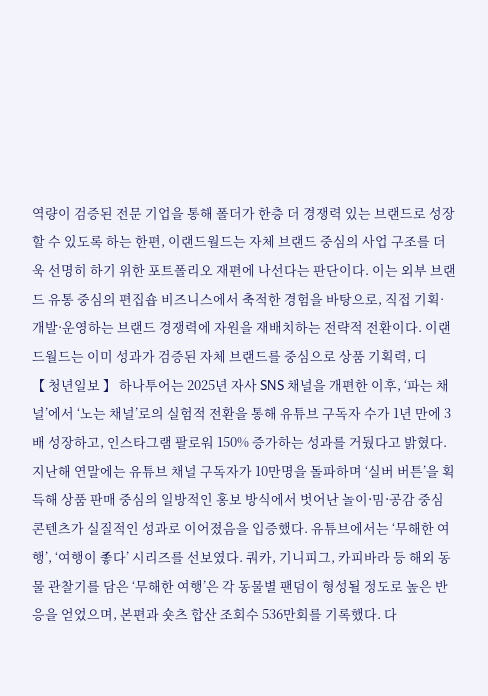역량이 검증된 전문 기업을 통해 폴더가 한층 더 경쟁력 있는 브랜드로 성장할 수 있도록 하는 한편, 이랜드월드는 자체 브랜드 중심의 사업 구조를 더욱 선명히 하기 위한 포트폴리오 재편에 나선다는 판단이다. 이는 외부 브랜드 유통 중심의 편집숍 비즈니스에서 축적한 경험을 바탕으로, 직접 기획·개발·운영하는 브랜드 경쟁력에 자원을 재배치하는 전략적 전환이다. 이랜드월드는 이미 성과가 검증된 자체 브랜드를 중심으로 상품 기획력, 디
【 청년일보 】 하나투어는 2025년 자사 SNS 채널을 개편한 이후, ‘파는 채널’에서 ‘노는 채널’로의 실험적 전환을 통해 유튜브 구독자 수가 1년 만에 3배 성장하고, 인스타그램 팔로워 150% 증가하는 성과를 거뒀다고 밝혔다. 지난해 연말에는 유튜브 채널 구독자가 10만명을 돌파하며 ‘실버 버튼’을 획득해 상품 판매 중심의 일방적인 홍보 방식에서 벗어난 놀이∙밈∙공감 중심 콘텐츠가 실질적인 성과로 이어졌음을 입증했다. 유튜브에서는 ‘무해한 여행’, ‘여행이 좋다’ 시리즈를 선보였다. 쿼카, 기니피그, 카피바라 등 해외 동물 관찰기를 담은 ‘무해한 여행’은 각 동물별 팬덤이 형성될 정도로 높은 반응을 얻었으며, 본편과 숏츠 합산 조회수 536만회를 기록했다. 다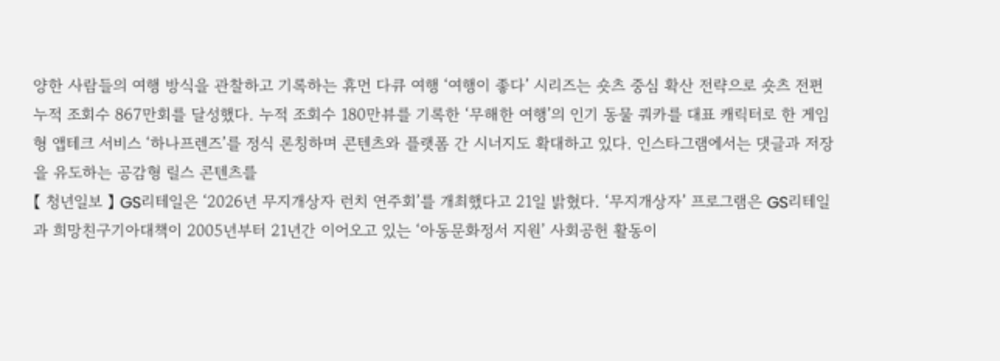양한 사람들의 여행 방식을 관찰하고 기록하는 휴먼 다큐 여행 ‘여행이 좋다’ 시리즈는 숏츠 중심 확산 전략으로 숏츠 전편 누적 조회수 867만회를 달성했다. 누적 조회수 180만뷰를 기록한 ‘무해한 여행’의 인기 동물 쿼카를 대표 캐릭터로 한 게임형 앱테크 서비스 ‘하나프렌즈’를 정식 론칭하며 콘텐츠와 플랫폼 간 시너지도 확대하고 있다. 인스타그램에서는 댓글과 저장을 유도하는 공감형 릴스 콘텐츠를
【 청년일보 】 GS리테일은 ‘2026년 무지개상자 런치 연주회’를 개최했다고 21일 밝혔다. ‘무지개상자’ 프로그램은 GS리테일과 희망친구기아대책이 2005년부터 21년간 이어오고 있는 ‘아동문화정서 지원’ 사회공헌 활동이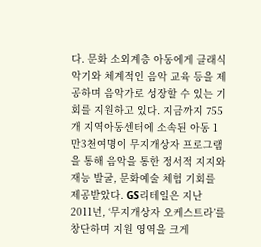다. 문화 소외계층 아동에게 클래식 악기와 체계적인 음악 교육 등을 제공하며 음악가로 성장할 수 있는 기회를 지원하고 있다. 지금까지 755개 지역아동센터에 소속된 아동 1만3천여명이 무지개상자 프로그램을 통해 음악을 통한 정서적 지지와 재능 발굴, 문화예술 체험 기회를 제공받았다. GS리테일은 지난 2011년, ‘무지개상자 오케스트라’를 창단하며 지원 영역을 크게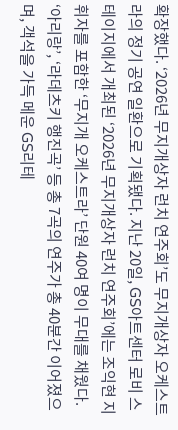확장했다. ‘2026년 무지개상자 런치 연주회’도 무지개상자 오케스트라의 정기 공연 일환으로 기획됐다. 지난 20일, GS아트센터 로비 스테이지에서 개최된 ‘2026년 무지개상자 런치 연주회’에는 조익현 지휘자를 포함한 ‘무지개 오케스트라’ 단원 40여 명이 무대를 채웠다. ‘아리랑’, ‘라데츠키 행진곡’ 등 총 7곡의 연주가 총 40분간 이어졌으며, 객석을 가득 메운 GS리테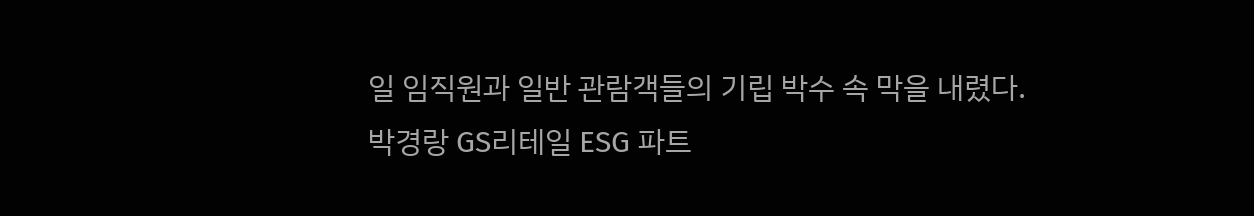일 임직원과 일반 관람객들의 기립 박수 속 막을 내렸다. 박경랑 GS리테일 ESG 파트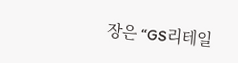장은 “GS리테일